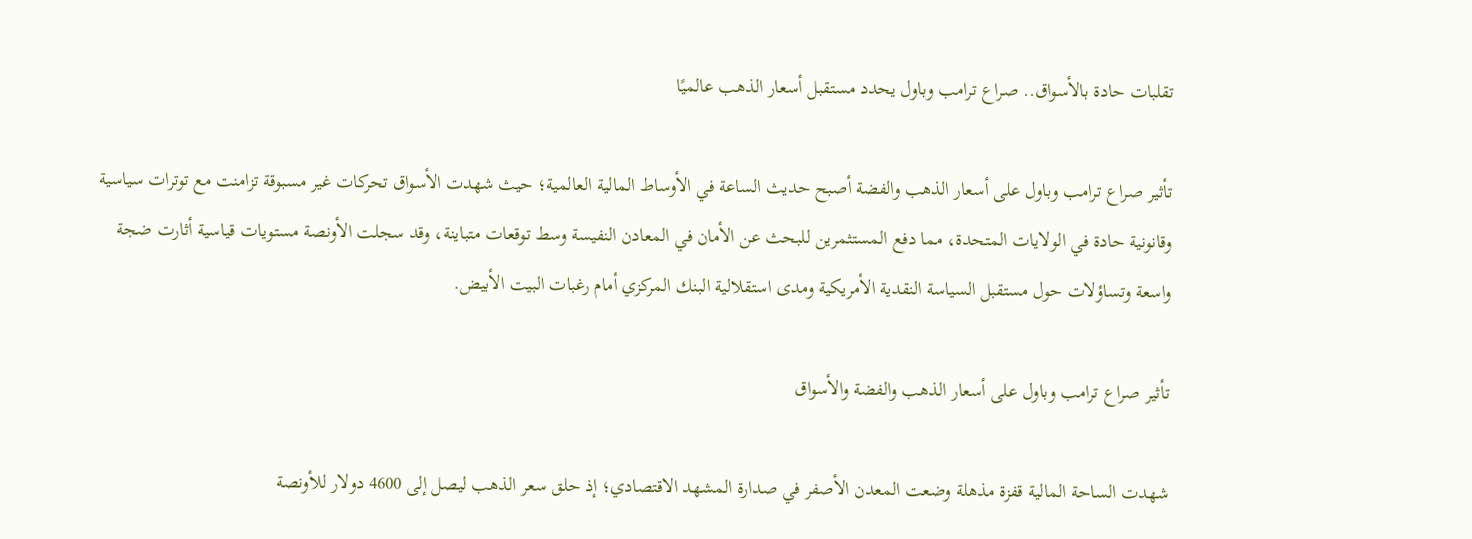تقلبات حادة بالأسواق.. صراع ترامب وباول يحدد مستقبل أسعار الذهب عالميًا

تأثير صراع ترامب وباول على أسعار الذهب والفضة أصبح حديث الساعة في الأوساط المالية العالمية؛ حيث شهدت الأسواق تحركات غير مسبوقة تزامنت مع توترات سياسية وقانونية حادة في الولايات المتحدة، مما دفع المستثمرين للبحث عن الأمان في المعادن النفيسة وسط توقعات متباينة، وقد سجلت الأونصة مستويات قياسية أثارت ضجة واسعة وتساؤلات حول مستقبل السياسة النقدية الأمريكية ومدى استقلالية البنك المركزي أمام رغبات البيت الأبيض.

تأثير صراع ترامب وباول على أسعار الذهب والفضة والأسواق

شهدت الساحة المالية قفزة مذهلة وضعت المعدن الأصفر في صدارة المشهد الاقتصادي؛ إذ حلق سعر الذهب ليصل إلى 4600 دولار للأونصة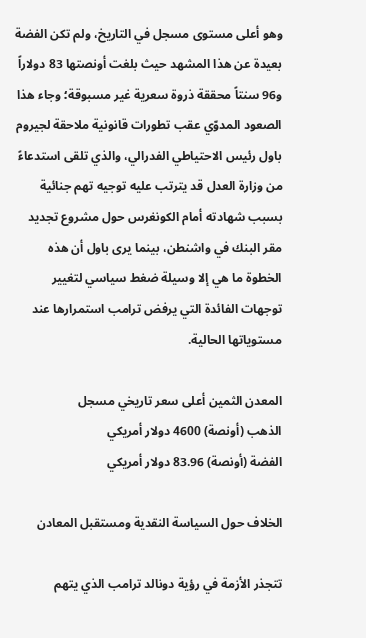وهو أعلى مستوى مسجل في التاريخ، ولم تكن الفضة بعيدة عن هذا المشهد حيث بلغت أونصتها 83 دولاراً و96 سنتاً محققة ذروة سعرية غير مسبوقة؛ وجاء هذا الصعود المدوّي عقب تطورات قانونية ملاحقة لجيروم باول رئيس الاحتياطي الفدرالي، والذي تلقى استدعاءً من وزارة العدل قد يترتب عليه توجيه تهم جنائية بسبب شهادته أمام الكونغرس حول مشروع تجديد مقر البنك في واشنطن، بينما يرى باول أن هذه الخطوة ما هي إلا وسيلة ضغط سياسي لتغيير توجهات الفائدة التي يرفض ترامب استمرارها عند مستوياتها الحالية.

المعدن الثمين أعلى سعر تاريخي مسجل
الذهب (أونصة) 4600 دولار أمريكي
الفضة (أونصة) 83.96 دولار أمريكي

الخلاف حول السياسة النقدية ومستقبل المعادن

تتجذر الأزمة في رؤية دونالد ترامب الذي يتهم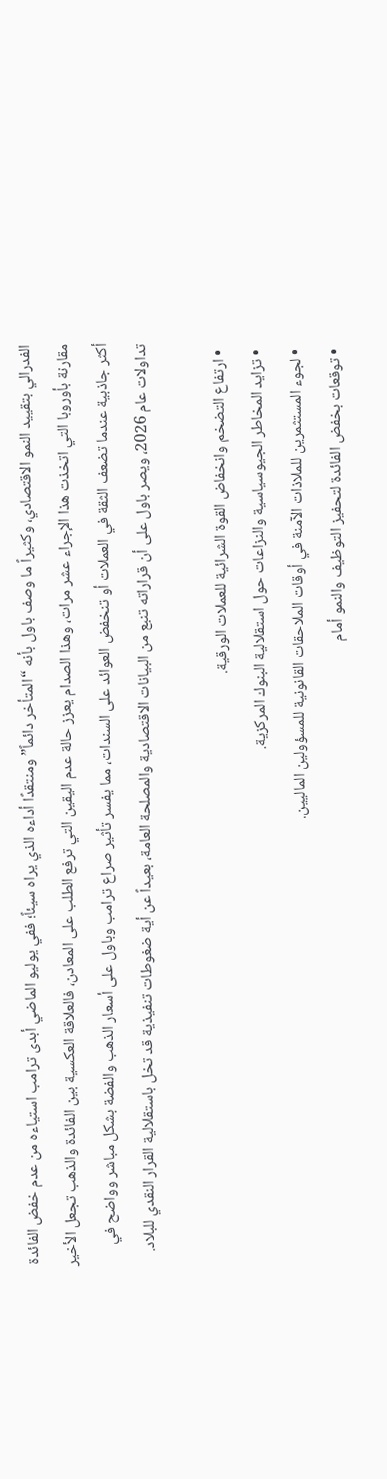الفدرالي بتقييد النمو الاقتصادي، وكثيراً ما وصف باول بأنه “المتأخر دائماً” ومنتقدًا أداءه الذي يراه سيئاً؛ ففي يوليو الماضي أبدى ترامب استياءه من عدم خفض الفائدة مقارنة بأوروبا التي اتخذت هذا الإجراء عشر مرات، وهذا الصدام يعزز حالة عدم اليقين التي ترفع الطلب على المعادن، فالعلاقة العكسية بين الفائدة والذهب تجعل الأخير أكثر جاذبية عندما تضعف الثقة في العملات أو تنخفض العوائد على السندات، مما يفسر تأثير صراع ترامب وباول على أسعار الذهب والفضة بشكل مباشر وواضح في تداولات عام 2026، ويصر باول على أن قراراته تنبع من البيانات الاقتصادية والمصلحة العامة، بعيداً عن أية ضغوطات تنفيذية قد تخل باستقلالية القرار النقدي للبلاد.

  • ارتفاع التضخم وانخفاض القوة الشرائية للعملات الورقية.
  • تزايد المخاطر الجيوسياسية والنزاعات حول استقلالية البنوك المركزية.
  • لجوء المستثمرين للملاذات الآمنة في أوقات الملاحقات القانونية للمسؤولين الماليين.
  • توقعات بخفض الفائدة لتحفيز التوظيف والنمو أمام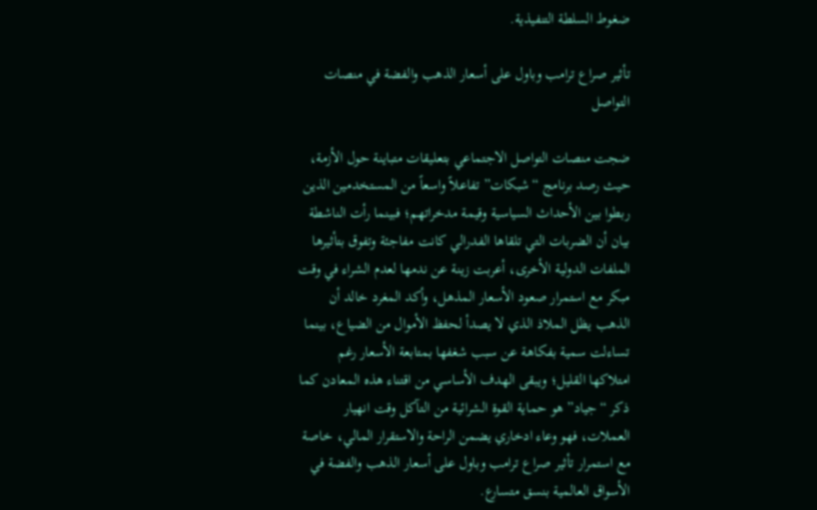ضغوط السلطة التنفيذية.

تأثير صراع ترامب وباول على أسعار الذهب والفضة في منصات التواصل

ضجت منصات التواصل الاجتماعي بتعليقات متباينة حول الأزمة، حيث رصد برنامج “شبكات” تفاعلاً واسعاً من المستخدمين الذين ربطوا بين الأحداث السياسية وقيمة مدخراتهم؛ فبينما رأت الناشطة بيان أن الضربات التي تلقاها الفدرالي كانت مفاجئة وتفوق بتأثيرها الملفات الدولية الأخرى، أعربت زينة عن ندمها لعدم الشراء في وقت مبكر مع استمرار صعود الأسعار المذهل، وأكد المغرد خالد أن الذهب يظل الملاذ الذي لا يصدأ لحفظ الأموال من الضياع، بينما تساءلت سمية بفكاهة عن سبب شغفها بمتابعة الأسعار رغم امتلاكها القليل؛ ويبقى الهدف الأساسي من اقتناء هذه المعادن كما ذكر “جياد” هو حماية القوة الشرائية من التآكل وقت انهيار العملات، فهو وعاء ادخاري يضمن الراحة والاستقرار المالي، خاصة مع استمرار تأثير صراع ترامب وباول على أسعار الذهب والفضة في الأسواق العالمية بنسق متسارع.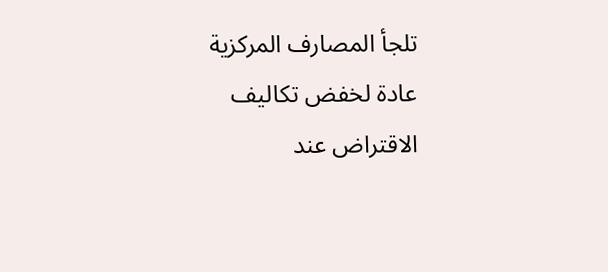تلجأ المصارف المركزية عادة لخفض تكاليف الاقتراض عند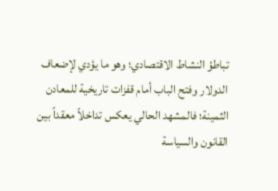تباطؤ النشاط الاقتصادي؛ وهو ما يؤدي لإضعاف الدولار وفتح الباب أمام قفزات تاريخية للمعادن الثمينة؛ فالمشهد الحالي يعكس تداخلاً معقداً بين القانون والسياسة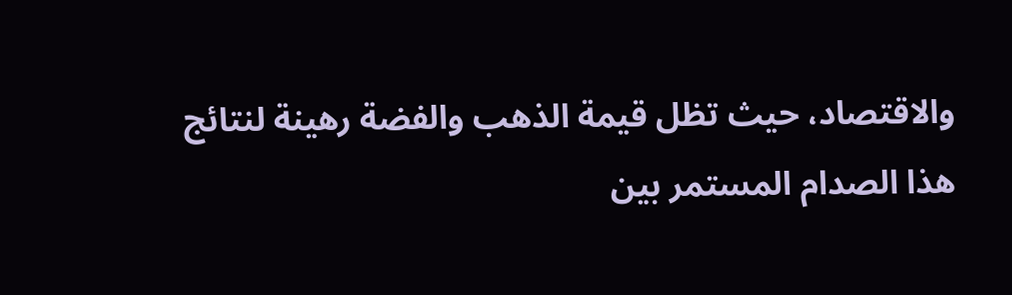والاقتصاد، حيث تظل قيمة الذهب والفضة رهينة لنتائج هذا الصدام المستمر بين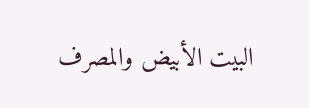البيت الأبيض والمصرف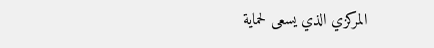المركزي الذي يسعى لحماية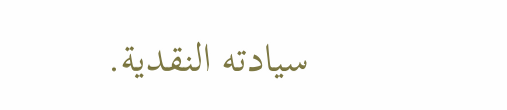سيادته النقدية.